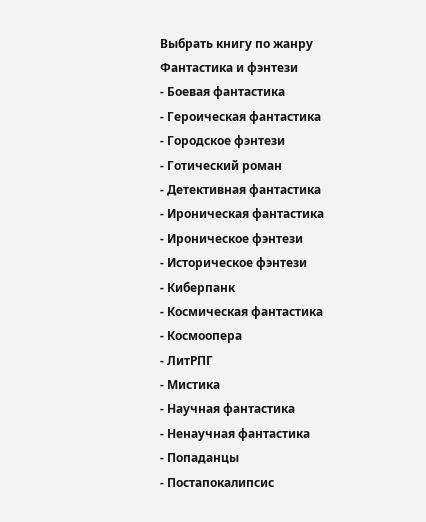Выбрать книгу по жанру
Фантастика и фэнтези
- Боевая фантастика
- Героическая фантастика
- Городское фэнтези
- Готический роман
- Детективная фантастика
- Ироническая фантастика
- Ироническое фэнтези
- Историческое фэнтези
- Киберпанк
- Космическая фантастика
- Космоопера
- ЛитРПГ
- Мистика
- Научная фантастика
- Ненаучная фантастика
- Попаданцы
- Постапокалипсис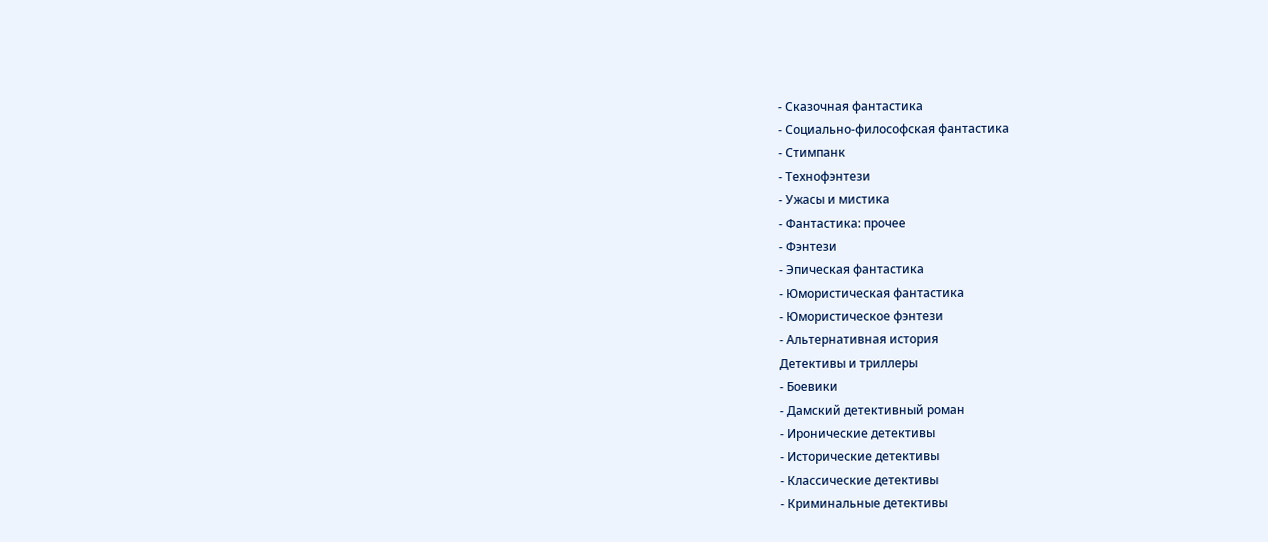- Сказочная фантастика
- Социально-философская фантастика
- Стимпанк
- Технофэнтези
- Ужасы и мистика
- Фантастика: прочее
- Фэнтези
- Эпическая фантастика
- Юмористическая фантастика
- Юмористическое фэнтези
- Альтернативная история
Детективы и триллеры
- Боевики
- Дамский детективный роман
- Иронические детективы
- Исторические детективы
- Классические детективы
- Криминальные детективы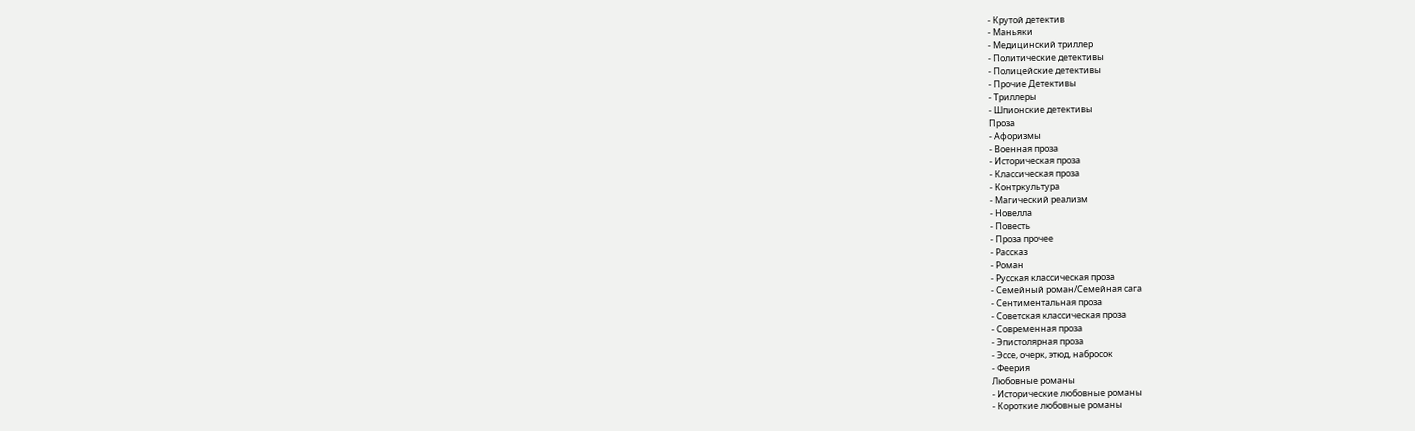- Крутой детектив
- Маньяки
- Медицинский триллер
- Политические детективы
- Полицейские детективы
- Прочие Детективы
- Триллеры
- Шпионские детективы
Проза
- Афоризмы
- Военная проза
- Историческая проза
- Классическая проза
- Контркультура
- Магический реализм
- Новелла
- Повесть
- Проза прочее
- Рассказ
- Роман
- Русская классическая проза
- Семейный роман/Семейная сага
- Сентиментальная проза
- Советская классическая проза
- Современная проза
- Эпистолярная проза
- Эссе, очерк, этюд, набросок
- Феерия
Любовные романы
- Исторические любовные романы
- Короткие любовные романы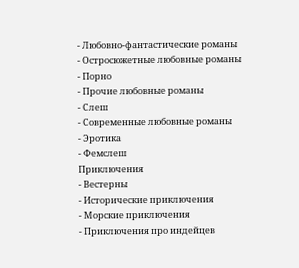- Любовно-фантастические романы
- Остросюжетные любовные романы
- Порно
- Прочие любовные романы
- Слеш
- Современные любовные романы
- Эротика
- Фемслеш
Приключения
- Вестерны
- Исторические приключения
- Морские приключения
- Приключения про индейцев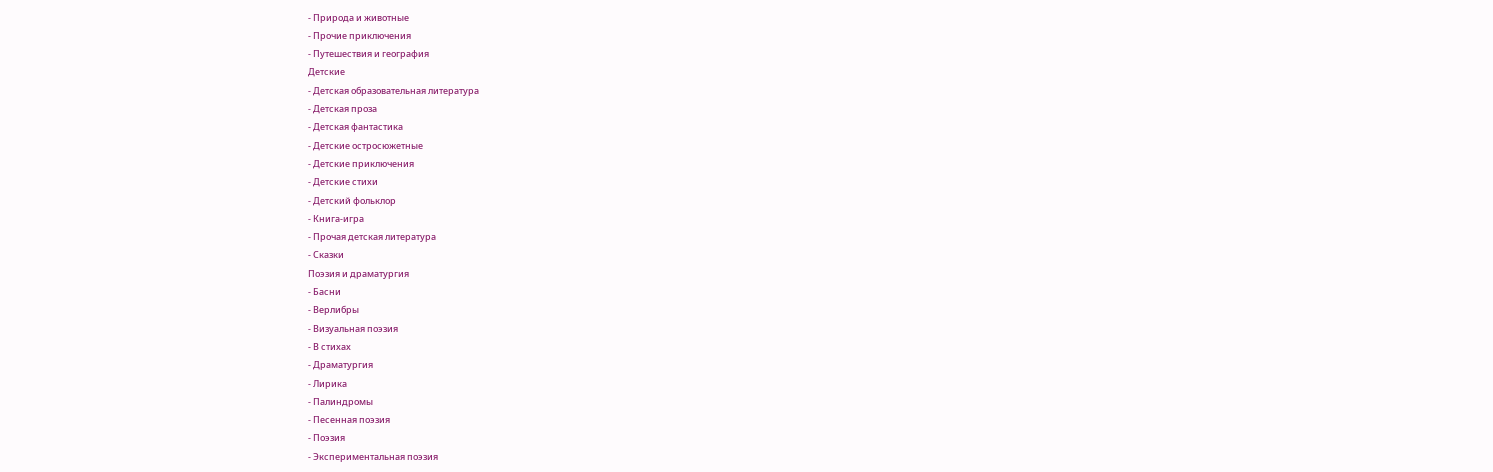- Природа и животные
- Прочие приключения
- Путешествия и география
Детские
- Детская образовательная литература
- Детская проза
- Детская фантастика
- Детские остросюжетные
- Детские приключения
- Детские стихи
- Детский фольклор
- Книга-игра
- Прочая детская литература
- Сказки
Поэзия и драматургия
- Басни
- Верлибры
- Визуальная поэзия
- В стихах
- Драматургия
- Лирика
- Палиндромы
- Песенная поэзия
- Поэзия
- Экспериментальная поэзия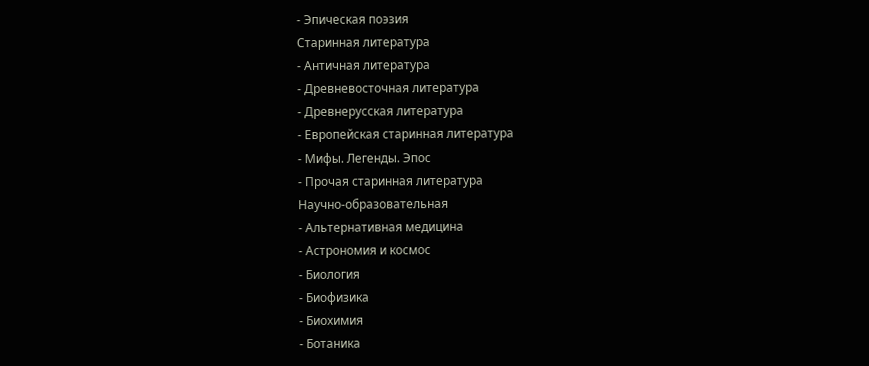- Эпическая поэзия
Старинная литература
- Античная литература
- Древневосточная литература
- Древнерусская литература
- Европейская старинная литература
- Мифы. Легенды. Эпос
- Прочая старинная литература
Научно-образовательная
- Альтернативная медицина
- Астрономия и космос
- Биология
- Биофизика
- Биохимия
- Ботаника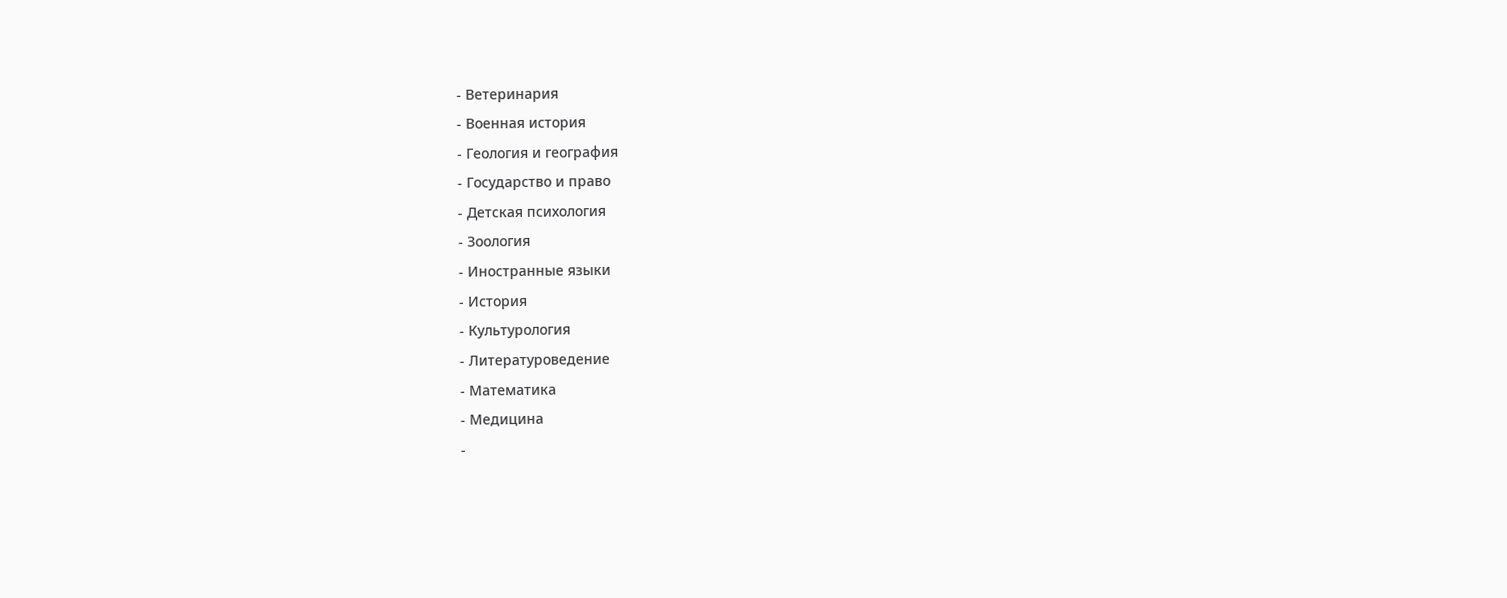- Ветеринария
- Военная история
- Геология и география
- Государство и право
- Детская психология
- Зоология
- Иностранные языки
- История
- Культурология
- Литературоведение
- Математика
- Медицина
-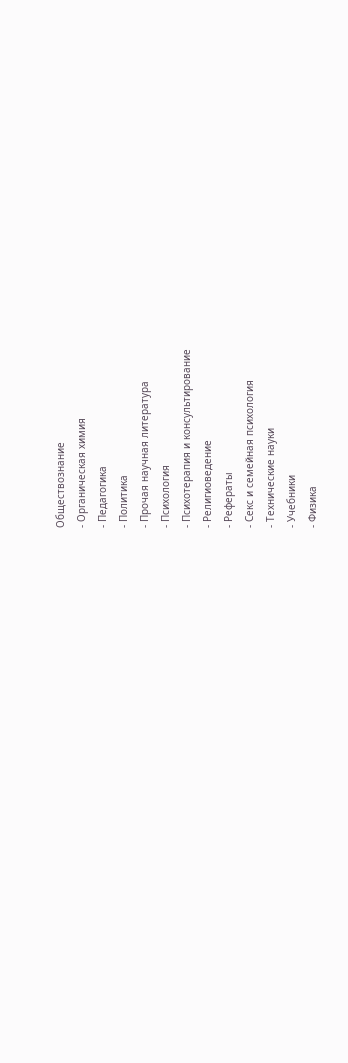Обществознание
- Органическая химия
- Педагогика
- Политика
- Прочая научная литература
- Психология
- Психотерапия и консультирование
- Религиоведение
- Рефераты
- Секс и семейная психология
- Технические науки
- Учебники
- Физика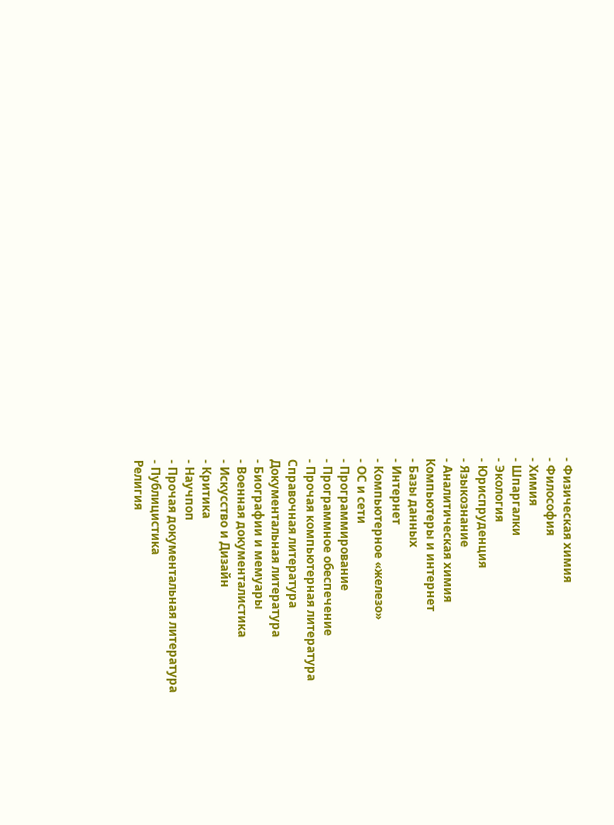- Физическая химия
- Философия
- Химия
- Шпаргалки
- Экология
- Юриспруденция
- Языкознание
- Аналитическая химия
Компьютеры и интернет
- Базы данных
- Интернет
- Компьютерное «железо»
- ОС и сети
- Программирование
- Программное обеспечение
- Прочая компьютерная литература
Справочная литература
Документальная литература
- Биографии и мемуары
- Военная документалистика
- Искусство и Дизайн
- Критика
- Научпоп
- Прочая документальная литература
- Публицистика
Религия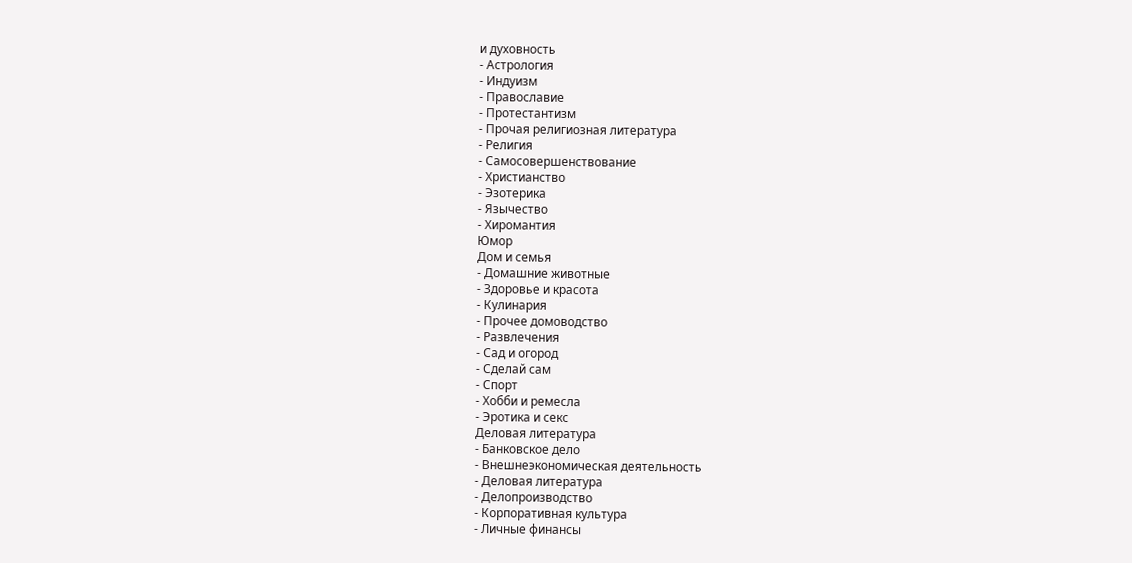и духовность
- Астрология
- Индуизм
- Православие
- Протестантизм
- Прочая религиозная литература
- Религия
- Самосовершенствование
- Христианство
- Эзотерика
- Язычество
- Хиромантия
Юмор
Дом и семья
- Домашние животные
- Здоровье и красота
- Кулинария
- Прочее домоводство
- Развлечения
- Сад и огород
- Сделай сам
- Спорт
- Хобби и ремесла
- Эротика и секс
Деловая литература
- Банковское дело
- Внешнеэкономическая деятельность
- Деловая литература
- Делопроизводство
- Корпоративная культура
- Личные финансы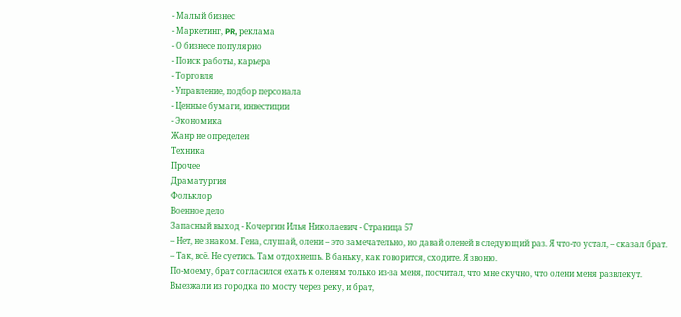- Малый бизнес
- Маркетинг, PR, реклама
- О бизнесе популярно
- Поиск работы, карьера
- Торговля
- Управление, подбор персонала
- Ценные бумаги, инвестиции
- Экономика
Жанр не определен
Техника
Прочее
Драматургия
Фольклор
Военное дело
Запасный выход - Кочергин Илья Николаевич - Страница 57
– Нет, не знаком. Гена, слушай, олени – это замечательно, но давай оленей в следующий раз. Я что-то устал, – сказал брат.
– Так, всё. Не суетись. Там отдохнешь. В баньку, как говорится, сходите. Я звоню.
По-моему, брат согласился ехать к оленям только из-за меня, посчитал, что мне скучно, что олени меня развлекут.
Выезжали из городка по мосту через реку, и брат,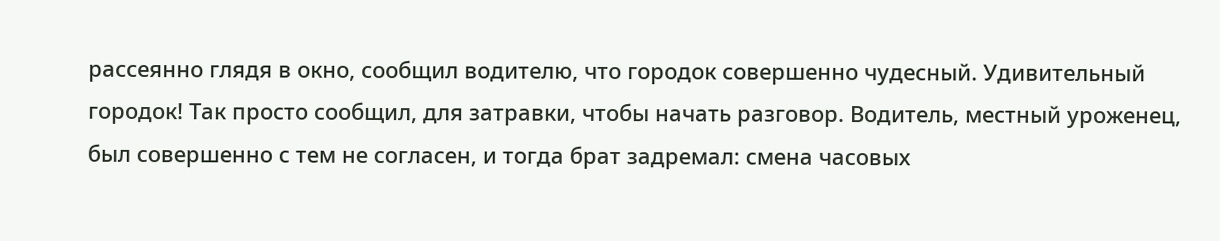рассеянно глядя в окно, сообщил водителю, что городок совершенно чудесный. Удивительный городок! Так просто сообщил, для затравки, чтобы начать разговор. Водитель, местный уроженец, был совершенно с тем не согласен, и тогда брат задремал: смена часовых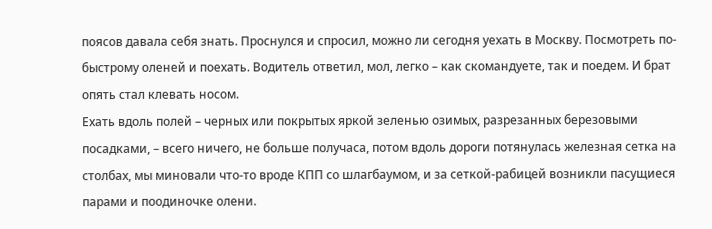поясов давала себя знать. Проснулся и спросил, можно ли сегодня уехать в Москву. Посмотреть по-быстрому оленей и поехать. Водитель ответил, мол, легко – как скомандуете, так и поедем. И брат опять стал клевать носом.
Ехать вдоль полей – черных или покрытых яркой зеленью озимых, разрезанных березовыми посадками, – всего ничего, не больше получаса, потом вдоль дороги потянулась железная сетка на столбах, мы миновали что-то вроде КПП со шлагбаумом, и за сеткой-рабицей возникли пасущиеся парами и поодиночке олени.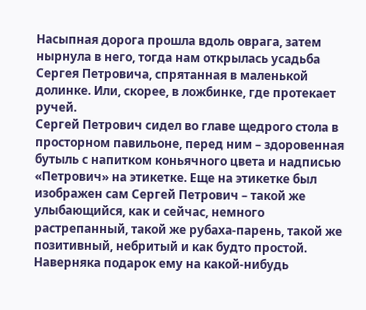Насыпная дорога прошла вдоль оврага, затем нырнула в него, тогда нам открылась усадьба Сергея Петровича, спрятанная в маленькой долинке. Или, скорее, в ложбинке, где протекает ручей.
Сергей Петрович сидел во главе щедрого стола в просторном павильоне, перед ним – здоровенная бутыль с напитком коньячного цвета и надписью «Петрович» на этикетке. Еще на этикетке был изображен сам Сергей Петрович – такой же улыбающийся, как и сейчас, немного растрепанный, такой же рубаха-парень, такой же позитивный, небритый и как будто простой. Наверняка подарок ему на какой-нибудь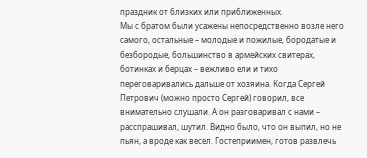праздник от близких или приближенных.
Мы с братом были усажены непосредственно возле него самого, остальные – молодые и пожилые, бородатые и безбородые, большинство в армейских свитерах, ботинках и берцах – вежливо ели и тихо переговаривались дальше от хозяина. Когда Сергей Петрович (можно просто Сергей) говорил, все внимательно слушали. А он разговаривал с нами – расспрашивал, шутил. Видно было, что он выпил, но не пьян, а вроде как весел. Гостеприимен, готов развлечь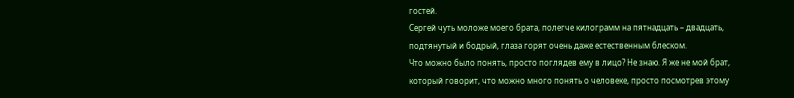гостей.
Сергей чуть моложе моего брата, полегче килограмм на пятнадцать – двадцать, подтянутый и бодрый, глаза горят очень даже естественным блеском.
Что можно было понять, просто поглядев ему в лицо? Не знаю. Я же не мой брат, который говорит, что можно много понять о человеке, просто посмотрев этому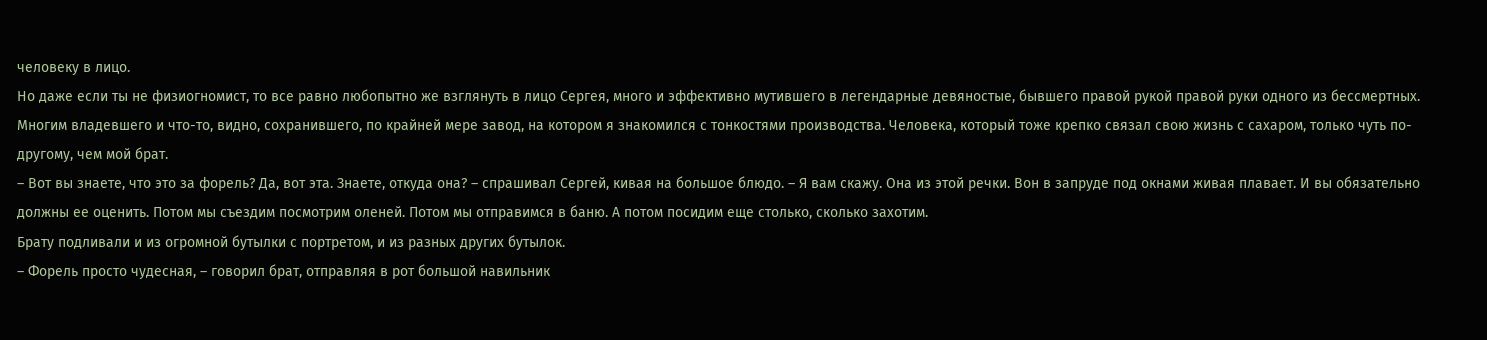человеку в лицо.
Но даже если ты не физиогномист, то все равно любопытно же взглянуть в лицо Сергея, много и эффективно мутившего в легендарные девяностые, бывшего правой рукой правой руки одного из бессмертных. Многим владевшего и что-то, видно, сохранившего, по крайней мере завод, на котором я знакомился с тонкостями производства. Человека, который тоже крепко связал свою жизнь с сахаром, только чуть по-другому, чем мой брат.
– Вот вы знаете, что это за форель? Да, вот эта. Знаете, откуда она? – спрашивал Сергей, кивая на большое блюдо. – Я вам скажу. Она из этой речки. Вон в запруде под окнами живая плавает. И вы обязательно должны ее оценить. Потом мы съездим посмотрим оленей. Потом мы отправимся в баню. А потом посидим еще столько, сколько захотим.
Брату подливали и из огромной бутылки с портретом, и из разных других бутылок.
– Форель просто чудесная, – говорил брат, отправляя в рот большой навильник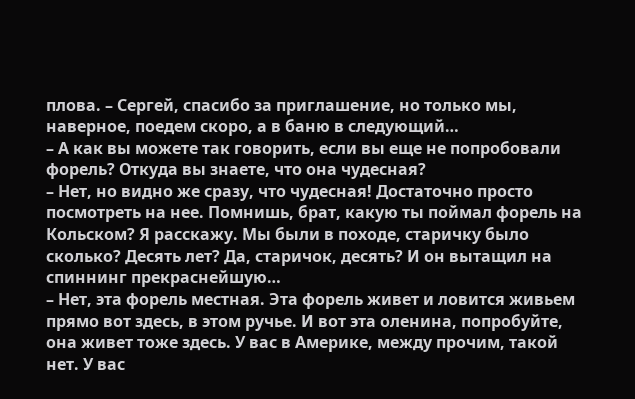плова. – Сергей, спасибо за приглашение, но только мы, наверное, поедем скоро, а в баню в следующий…
– А как вы можете так говорить, если вы еще не попробовали форель? Откуда вы знаете, что она чудесная?
– Нет, но видно же сразу, что чудесная! Достаточно просто посмотреть на нее. Помнишь, брат, какую ты поймал форель на Кольском? Я расскажу. Мы были в походе, старичку было сколько? Десять лет? Да, старичок, десять? И он вытащил на спиннинг прекраснейшую…
– Нет, эта форель местная. Эта форель живет и ловится живьем прямо вот здесь, в этом ручье. И вот эта оленина, попробуйте, она живет тоже здесь. У вас в Америке, между прочим, такой нет. У вас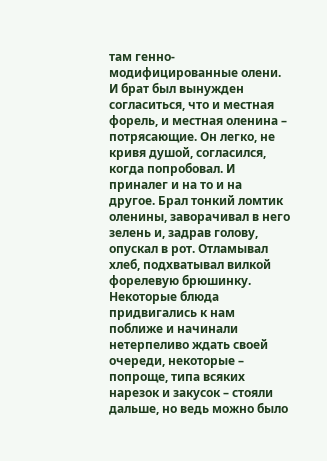там генно-модифицированные олени.
И брат был вынужден согласиться, что и местная форель, и местная оленина – потрясающие. Он легко, не кривя душой, согласился, когда попробовал. И приналег и на то и на другое. Брал тонкий ломтик оленины, заворачивал в него зелень и, задрав голову, опускал в рот. Отламывал хлеб, подхватывал вилкой форелевую брюшинку.
Некоторые блюда придвигались к нам поближе и начинали нетерпеливо ждать своей очереди, некоторые – попроще, типа всяких нарезок и закусок – стояли дальше, но ведь можно было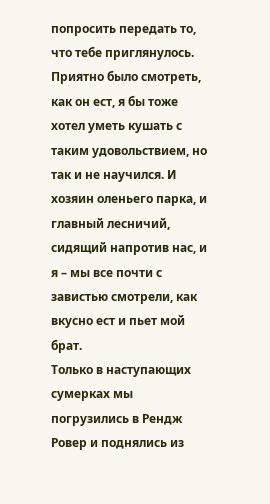попросить передать то, что тебе приглянулось.
Приятно было смотреть, как он ест, я бы тоже хотел уметь кушать с таким удовольствием, но так и не научился. И хозяин оленьего парка, и главный лесничий, сидящий напротив нас, и я – мы все почти с завистью смотрели, как вкусно ест и пьет мой брат.
Только в наступающих сумерках мы погрузились в Рендж Ровер и поднялись из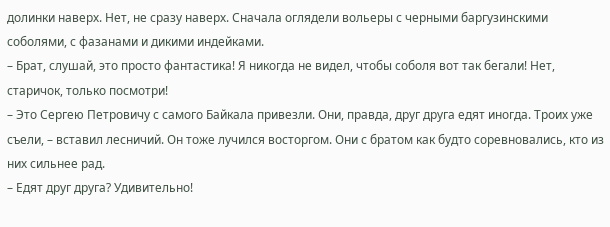долинки наверх. Нет, не сразу наверх. Сначала оглядели вольеры с черными баргузинскими соболями, с фазанами и дикими индейками.
– Брат, слушай, это просто фантастика! Я никогда не видел, чтобы соболя вот так бегали! Нет, старичок, только посмотри!
– Это Сергею Петровичу с самого Байкала привезли. Они, правда, друг друга едят иногда. Троих уже съели, – вставил лесничий. Он тоже лучился восторгом. Они с братом как будто соревновались, кто из них сильнее рад.
– Едят друг друга? Удивительно!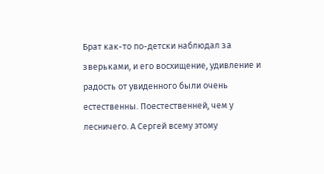Брат как-то по-детски наблюдал за зверьками, и его восхищение, удивление и радость от увиденного были очень естественны. Поестественней, чем у лесничего. А Сергей всему этому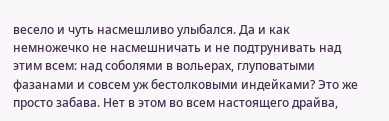весело и чуть насмешливо улыбался. Да и как немножечко не насмешничать и не подтрунивать над этим всем: над соболями в вольерах, глуповатыми фазанами и совсем уж бестолковыми индейками? Это же просто забава. Нет в этом во всем настоящего драйва,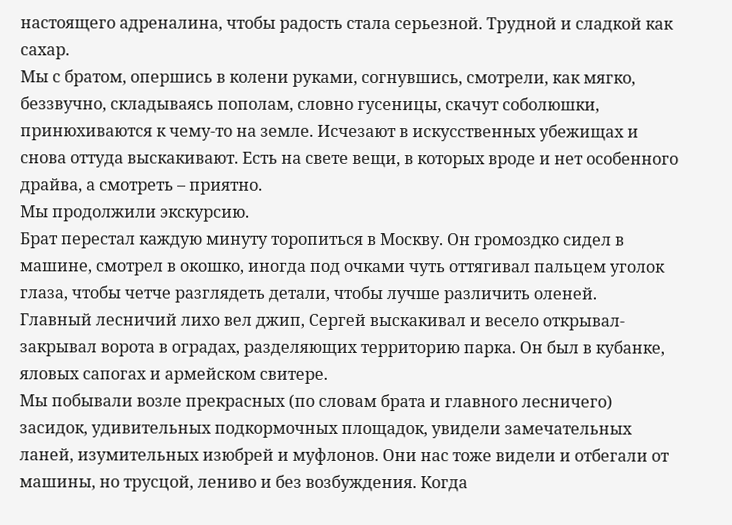настоящего адреналина, чтобы радость стала серьезной. Трудной и сладкой как сахар.
Мы с братом, опершись в колени руками, согнувшись, смотрели, как мягко, беззвучно, складываясь пополам, словно гусеницы, скачут соболюшки, принюхиваются к чему-то на земле. Исчезают в искусственных убежищах и снова оттуда выскакивают. Есть на свете вещи, в которых вроде и нет особенного драйва, а смотреть – приятно.
Мы продолжили экскурсию.
Брат перестал каждую минуту торопиться в Москву. Он громоздко сидел в машине, смотрел в окошко, иногда под очками чуть оттягивал пальцем уголок глаза, чтобы четче разглядеть детали, чтобы лучше различить оленей.
Главный лесничий лихо вел джип, Сергей выскакивал и весело открывал-закрывал ворота в оградах, разделяющих территорию парка. Он был в кубанке, яловых сапогах и армейском свитере.
Мы побывали возле прекрасных (по словам брата и главного лесничего) засидок, удивительных подкормочных площадок, увидели замечательных ланей, изумительных изюбрей и муфлонов. Они нас тоже видели и отбегали от машины, но трусцой, лениво и без возбуждения. Когда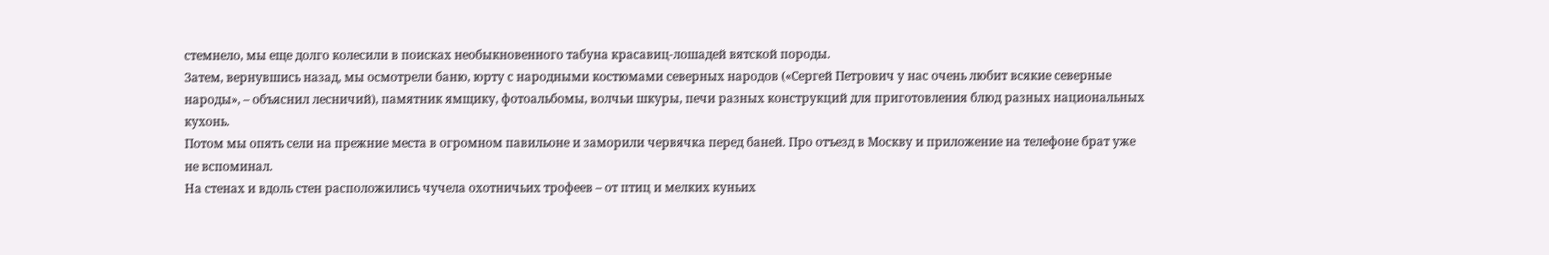стемнело, мы еще долго колесили в поисках необыкновенного табуна красавиц-лошадей вятской породы.
Затем, вернувшись назад, мы осмотрели баню, юрту с народными костюмами северных народов («Сергей Петрович у нас очень любит всякие северные народы», – объяснил лесничий), памятник ямщику, фотоальбомы, волчьи шкуры, печи разных конструкций для приготовления блюд разных национальных кухонь.
Потом мы опять сели на прежние места в огромном павильоне и заморили червячка перед баней. Про отъезд в Москву и приложение на телефоне брат уже не вспоминал.
На стенах и вдоль стен расположились чучела охотничьих трофеев – от птиц и мелких куньих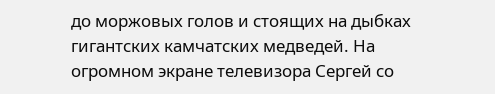до моржовых голов и стоящих на дыбках гигантских камчатских медведей. На огромном экране телевизора Сергей со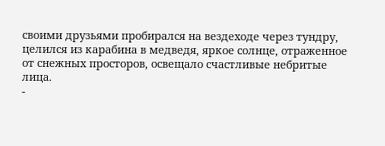своими друзьями пробирался на вездеходе через тундру, целился из карабина в медведя, яркое солнце, отраженное от снежных просторов, освещало счастливые небритые лица.
-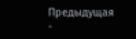Предыдущая
-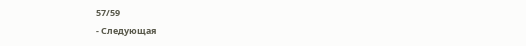57/59
- Следующая